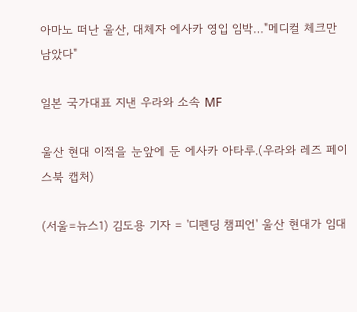아마노 떠난 울산, 대체자 에사카 영입 임박…"메디컬 체크만 남았다"

일본 국가대표 지낸 우라와 소속 MF

울산 현대 이적을 눈앞에 둔 에사카 아타루.(우라와 레즈 페이스북 캡처)

(서울=뉴스1) 김도용 기자 = '디펜딩 챔피언' 울산 현대가 임대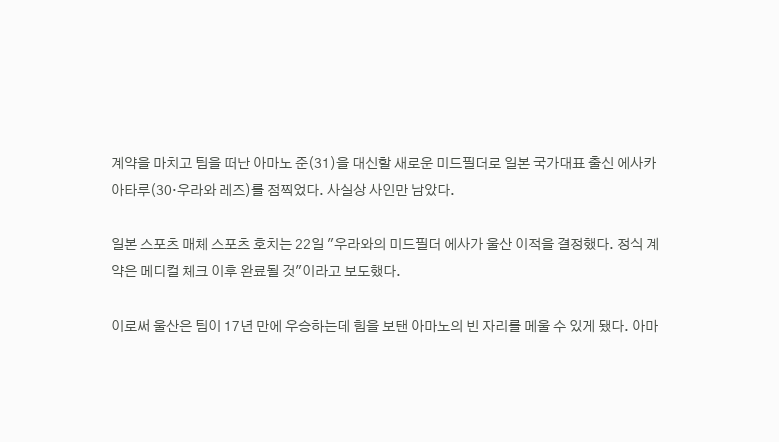계약을 마치고 팀을 떠난 아마노 준(31)을 대신할 새로운 미드필더로 일본 국가대표 출신 에사카 아타루(30‧우라와 레즈)를 점찍었다. 사실상 사인만 남았다.

일본 스포츠 매체 스포츠 호치는 22일 "우라와의 미드필더 에사가 울산 이적을 결정했다. 정식 계약은 메디컬 체크 이후 완료될 것"이라고 보도했다.

이로써 울산은 팀이 17년 만에 우승하는데 힘을 보탠 아마노의 빈 자리를 메울 수 있게 됐다. 아마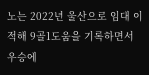노는 2022년 울산으로 임대 이적해 9골1도움을 기록하면서 우승에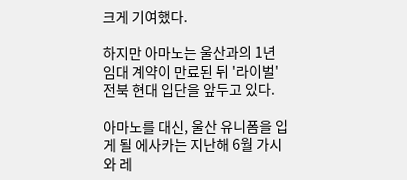크게 기여했다.

하지만 아마노는 울산과의 1년 임대 계약이 만료된 뒤 '라이벌' 전북 현대 입단을 앞두고 있다.

아마노를 대신, 울산 유니폼을 입게 될 에사카는 지난해 6월 가시와 레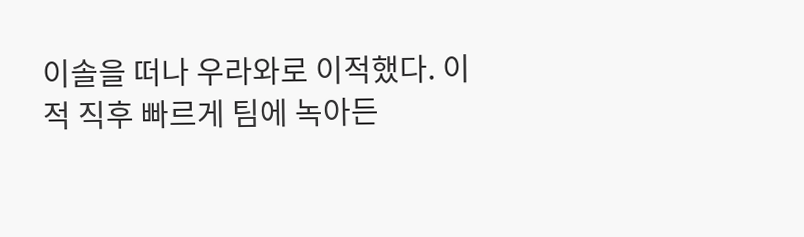이솔을 떠나 우라와로 이적했다. 이적 직후 빠르게 팀에 녹아든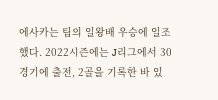에사카는 팀의 일왕배 우승에 일조했다. 2022시즌에는 J리그에서 30경기에 출전, 2골을 기록한 바 있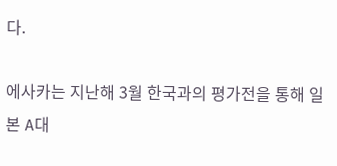다.

에사카는 지난해 3월 한국과의 평가전을 통해 일본 A대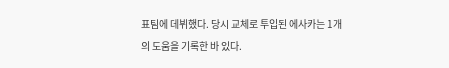표팀에 데뷔했다. 당시 교체로 투입된 에사카는 1개의 도움을 기록한 바 있다.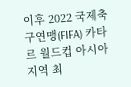이후 2022 국제축구연맹(FIFA) 카타르 월드컵 아시아지역 최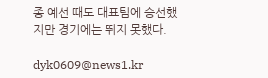종 예선 때도 대표팀에 승선했지만 경기에는 뛰지 못했다.

dyk0609@news1.kr